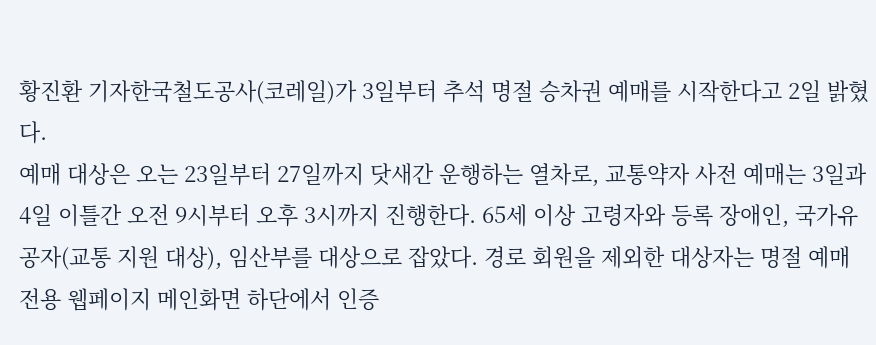황진환 기자한국철도공사(코레일)가 3일부터 추석 명절 승차권 예매를 시작한다고 2일 밝혔다.
예매 대상은 오는 23일부터 27일까지 닷새간 운행하는 열차로, 교통약자 사전 예매는 3일과 4일 이틀간 오전 9시부터 오후 3시까지 진행한다. 65세 이상 고령자와 등록 장애인, 국가유공자(교통 지원 대상), 임산부를 대상으로 잡았다. 경로 회원을 제외한 대상자는 명절 예매 전용 웹페이지 메인화면 하단에서 인증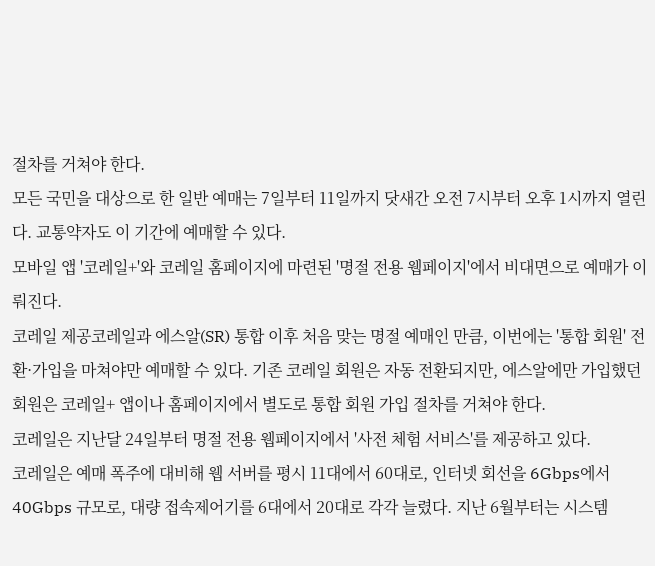절차를 거쳐야 한다.
모든 국민을 대상으로 한 일반 예매는 7일부터 11일까지 닷새간 오전 7시부터 오후 1시까지 열린다. 교통약자도 이 기간에 예매할 수 있다.
모바일 앱 '코레일+'와 코레일 홈페이지에 마련된 '명절 전용 웹페이지'에서 비대면으로 예매가 이뤄진다.
코레일 제공코레일과 에스알(SR) 통합 이후 처음 맞는 명절 예매인 만큼, 이번에는 '통합 회원' 전환·가입을 마쳐야만 예매할 수 있다. 기존 코레일 회원은 자동 전환되지만, 에스알에만 가입했던 회원은 코레일+ 앱이나 홈페이지에서 별도로 통합 회원 가입 절차를 거쳐야 한다.
코레일은 지난달 24일부터 명절 전용 웹페이지에서 '사전 체험 서비스'를 제공하고 있다.
코레일은 예매 폭주에 대비해 웹 서버를 평시 11대에서 60대로, 인터넷 회선을 6Gbps에서 40Gbps 규모로, 대량 접속제어기를 6대에서 20대로 각각 늘렸다. 지난 6월부터는 시스템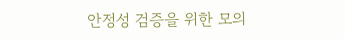안정성 검증을 위한 모의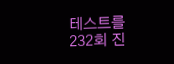테스트를 232회 진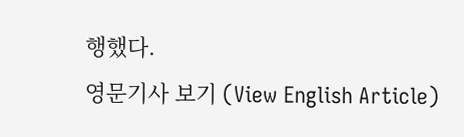행했다.
영문기사 보기 (View English Article)